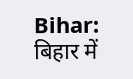Bihar: बिहार में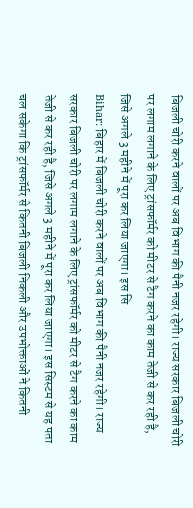बिजली चोरी करने वालों पर अब विभाग की पैनी नजर रहेगी। राज्य सरकार बिजली चोरी पर लगाम लगाने के लिए ट्रांसफॉर्मर को मीटर से टैग करने का काम तेजी से कर रही है, जिसे अगले 3 महीने में पूरा कर लिया जाएगा। इस सि
Bihar: बिहार में बिजली चोरी करने वालों पर अब विभाग की पैनी नजर रहेगी। राज्य सरकार बिजली चोरी पर लगाम लगाने के लिए ट्रांसफॉर्मर को मीटर से टैग करने का काम तेजी से कर रही है, जिसे अगले 3 महीने में पूरा कर लिया जाएगा। इस सिस्टम से यह पता चल सकेगा कि ट्रांसफॉर्मर से कितनी बिजली निकली और उपभोक्ताओं ने कितनी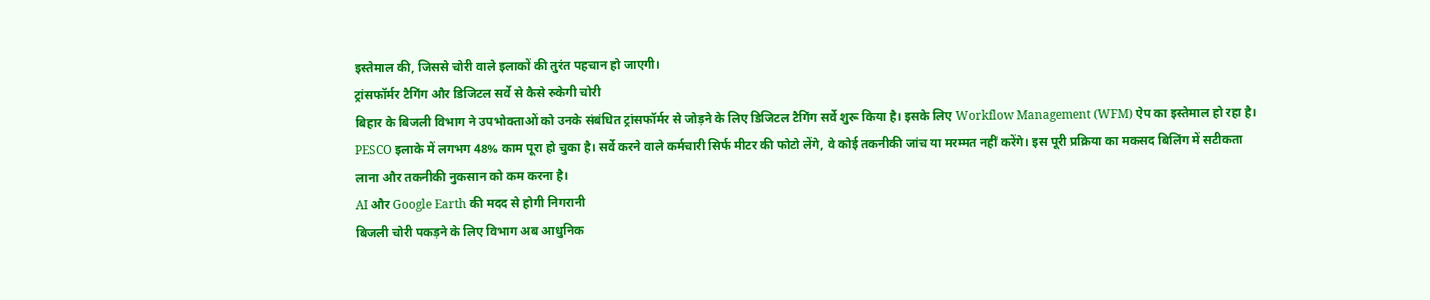इस्तेमाल की, जिससे चोरी वाले इलाकों की तुरंत पहचान हो जाएगी।
ट्रांसफॉर्मर टैगिंग और डिजिटल सर्वे से कैसे रुकेगी चोरी
बिहार के बिजली विभाग ने उपभोक्ताओं को उनके संबंधित ट्रांसफॉर्मर से जोड़ने के लिए डिजिटल टैगिंग सर्वे शुरू किया है। इसके लिए Workflow Management (WFM) ऐप का इस्तेमाल हो रहा है। PESCO इलाके में लगभग 48% काम पूरा हो चुका है। सर्वे करने वाले कर्मचारी सिर्फ मीटर की फोटो लेंगे, वे कोई तकनीकी जांच या मरम्मत नहीं करेंगे। इस पूरी प्रक्रिया का मकसद बिलिंग में सटीकता लाना और तकनीकी नुकसान को कम करना है।
AI और Google Earth की मदद से होगी निगरानी
बिजली चोरी पकड़ने के लिए विभाग अब आधुनिक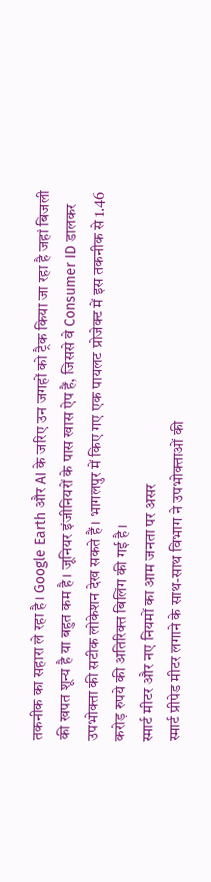तकनीक का सहारा ले रहा है। Google Earth और AI के जरिए उन जगहों को ट्रैक किया जा रहा है जहां बिजली की खपत शून्य है या बहुत कम है। जूनियर इंजीनियरों के पास खास ऐप हैं, जिससे वे Consumer ID डालकर उपभोक्ता की सटीक लोकेशन देख सकते हैं। भागलपुर में किए गए एक पायलट प्रोजेक्ट में इस तकनीक से 1.46 करोड़ रुपये की अतिरिक्त बिलिंग की गई है।
स्मार्ट मीटर और नए नियमों का आम जनता पर असर
स्मार्ट प्रीपेड मीटर लगाने के साथ-साथ विभाग ने उपभोक्ताओं की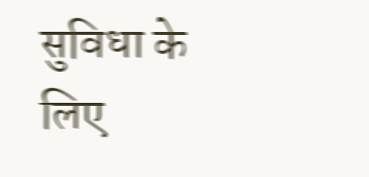सुविधा के लिए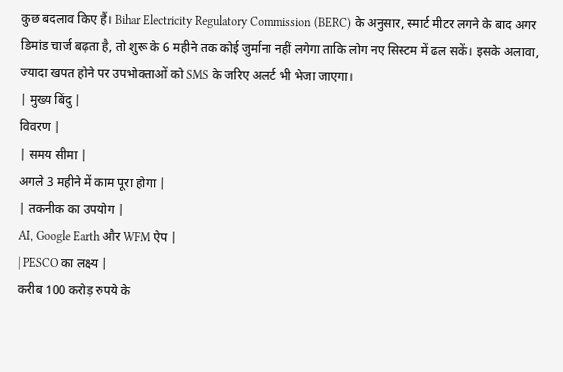कुछ बदलाव किए हैं। Bihar Electricity Regulatory Commission (BERC) के अनुसार, स्मार्ट मीटर लगने के बाद अगर डिमांड चार्ज बढ़ता है, तो शुरू के 6 महीने तक कोई जुर्माना नहीं लगेगा ताकि लोग नए सिस्टम में ढल सकें। इसके अलावा, ज्यादा खपत होने पर उपभोक्ताओं को SMS के जरिए अलर्ट भी भेजा जाएगा।
| मुख्य बिंदु |
विवरण |
| समय सीमा |
अगले 3 महीने में काम पूरा होगा |
| तकनीक का उपयोग |
AI, Google Earth और WFM ऐप |
| PESCO का लक्ष्य |
करीब 100 करोड़ रुपये के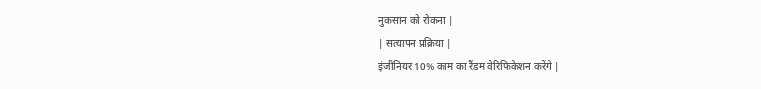नुकसान को रोकना |
| सत्यापन प्रक्रिया |
इंजीनियर 10% काम का रैंडम वेरिफिकेशन करेंगे |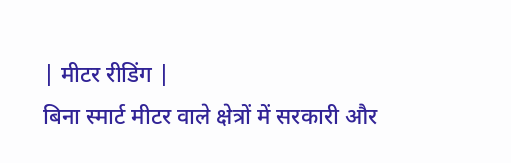| मीटर रीडिंग |
बिना स्मार्ट मीटर वाले क्षेत्रों में सरकारी और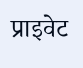प्राइवेट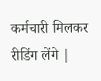कर्मचारी मिलकर रीडिंग लेंगे |